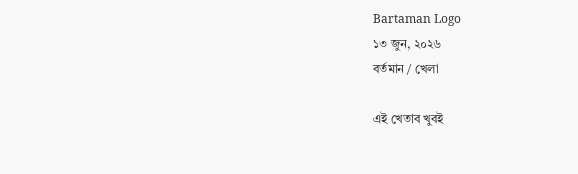Bartaman Logo
১৩ জুন, ২০২৬
বর্তমান / খেলা

এই খেতাব খুবই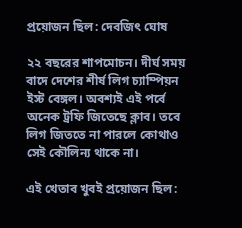প্রয়োজন ছিল: দেবজিৎ ঘোষ

২২ বছরের শাপমোচন। দীর্ঘ সময় বাদে দেশের শীর্ষ লিগ চ্যাম্পিয়ন ইস্ট বেঙ্গল। অবশ্যই এই পর্বে অনেক ট্রফি জিতেছে ক্লাব। তবে লিগ জিততে না পারলে কোথাও সেই কৌলিন্য থাকে না।

এই খেতাব খুবই প্রয়োজন ছিল: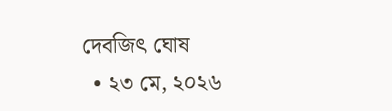দেবজিৎ ঘোষ
  • ২৩ মে, ২০২৬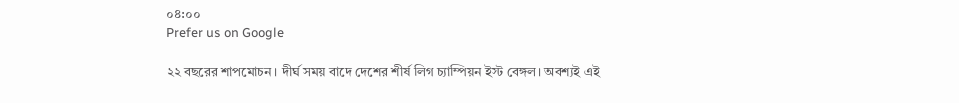০৪:০০
Prefer us on Google

২২ বছরের শাপমোচন। দীর্ঘ সময় বাদে দেশের শীর্ষ লিগ চ্যাম্পিয়ন ইস্ট বেঙ্গল। অবশ্যই এই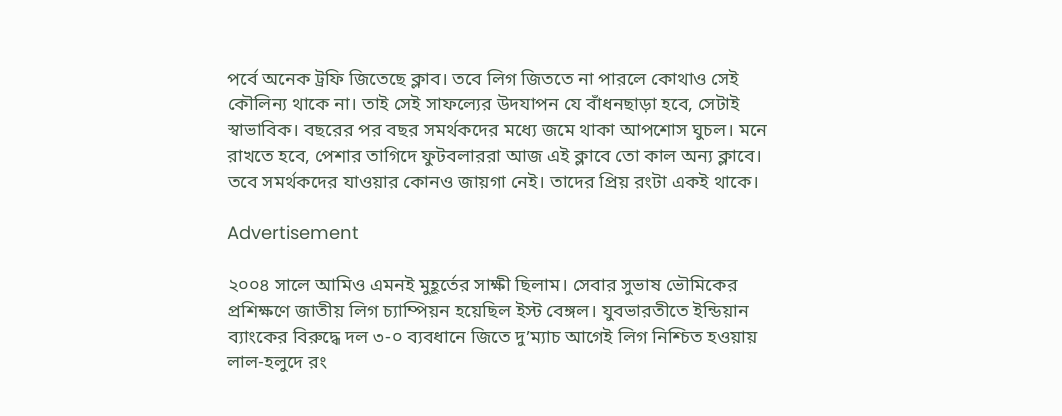পর্বে অনেক ট্রফি জিতেছে ক্লাব। তবে লিগ জিততে না পারলে কোথাও সেই কৌলিন্য থাকে না। তাই সেই সাফল্যের উদযাপন যে বাঁধনছাড়া হবে, সেটাই স্বাভাবিক। বছরের পর বছর সমর্থকদের মধ্যে জমে থাকা আপশোস ঘুচল। মনে রাখতে হবে, পেশার তাগিদে ফুটবলাররা আজ এই ক্লাবে তো কাল অন্য ক্লাবে। তবে সমর্থকদের যাওয়ার কোনও জায়গা নেই। তাদের প্রিয় রংটা একই থাকে।

Advertisement

২০০৪ সালে আমিও এমনই মুহূর্তের সাক্ষী ছিলাম। সেবার সুভাষ ভৌমিকের প্রশিক্ষণে জাতীয় লিগ চ্যাম্পিয়ন হয়েছিল ইস্ট বেঙ্গল। যুবভারতীতে ইন্ডিয়ান ব্যাংকের বিরুদ্ধে দল ৩-০ ব্যবধানে জিতে দু’ম্যাচ আগেই লিগ নিশ্চিত হওয়ায় লাল-হলুদে রং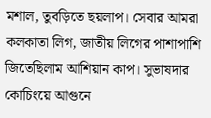মশাল, তুবড়িতে ছয়লাপ। সেবার আমরা কলকাতা লিগ, জাতীয় লিগের পাশাপাশি জিতেছিলাম আশিয়ান কাপ। সুভাষদার কোচিংয়ে আগুনে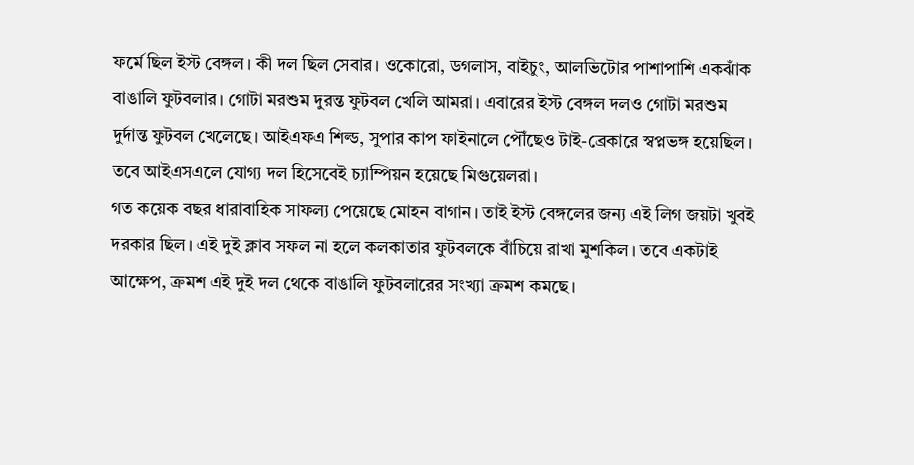ফর্মে ছিল ইস্ট বেঙ্গল। কী দল ছিল সেবার। ওকোরো, ডগলাস, বাইচুং, আলভিটোর পাশাপাশি একঝাঁক বাঙালি ফুটবলার। গোটা মরশুম দুরন্ত ফুটবল খেলি আমরা। এবারের ইস্ট বেঙ্গল দলও গোটা মরশুম দুর্দান্ত ফুটবল খেলেছে। আইএফএ শিল্ড, সুপার কাপ ফাইনালে পৌঁছেও টাই-ব্রেকারে স্বপ্নভঙ্গ হয়েছিল। তবে আইএসএলে যোগ্য দল হিসেবেই চ্যাম্পিয়ন হয়েছে মিগুয়েলরা।
গত কয়েক বছর ধারাবাহিক সাফল্য পেয়েছে মোহন বাগান। তাই ইস্ট বেঙ্গলের জন্য এই লিগ জয়টা খুবই দরকার ছিল। এই দুই ক্লাব সফল না হলে কলকাতার ফুটবলকে বাঁচিয়ে রাখা মুশকিল। তবে একটাই আক্ষেপ, ক্রমশ এই দুই দল থেকে বাঙালি ফুটবলারের সংখ্যা ক্রমশ কমছে।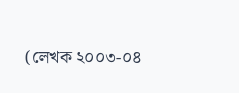(লেখক ২০০৩-০৪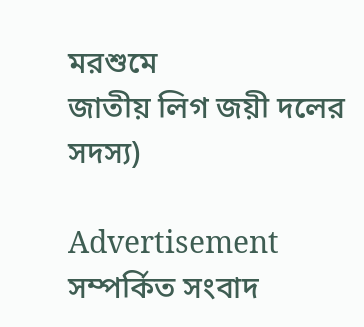মরশুমে
জাতীয় লিগ জয়ী দলের সদস্য)

Advertisement
সম্পর্কিত সংবাদ